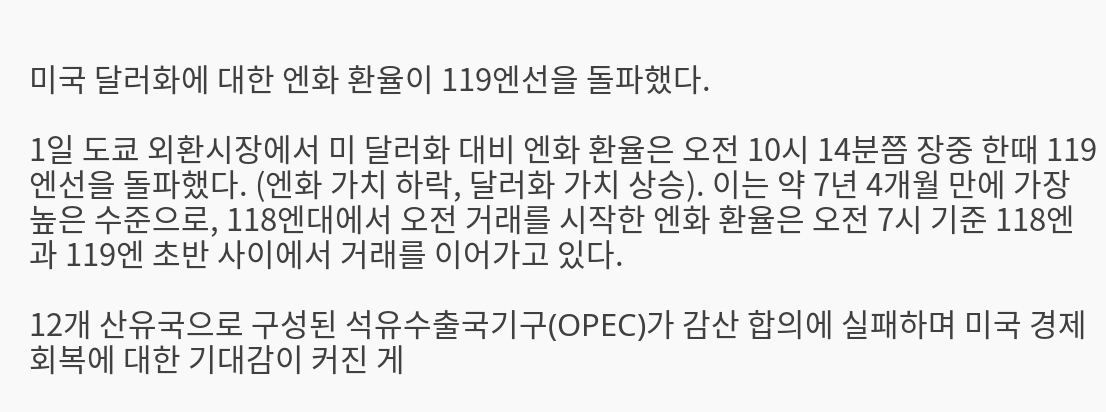미국 달러화에 대한 엔화 환율이 119엔선을 돌파했다.

1일 도쿄 외환시장에서 미 달러화 대비 엔화 환율은 오전 10시 14분쯤 장중 한때 119엔선을 돌파했다. (엔화 가치 하락, 달러화 가치 상승). 이는 약 7년 4개월 만에 가장 높은 수준으로, 118엔대에서 오전 거래를 시작한 엔화 환율은 오전 7시 기준 118엔과 119엔 초반 사이에서 거래를 이어가고 있다.

12개 산유국으로 구성된 석유수출국기구(OPEC)가 감산 합의에 실패하며 미국 경제 회복에 대한 기대감이 커진 게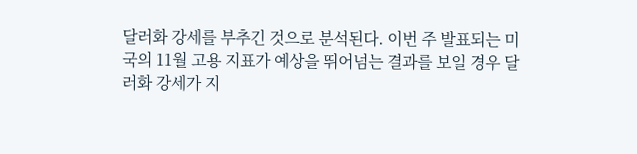달러화 강세를 부추긴 것으로 분석된다. 이번 주 발표되는 미국의 11월 고용 지표가 예상을 뛰어넘는 결과를 보일 경우 달러화 강세가 지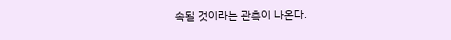속될 것이라는 관측이 나온다.